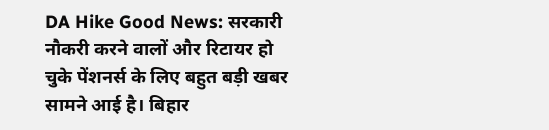DA Hike Good News: सरकारी नौकरी करने वालों और रिटायर हो चुके पेंशनर्स के लिए बहुत बड़ी खबर सामने आई है। बिहार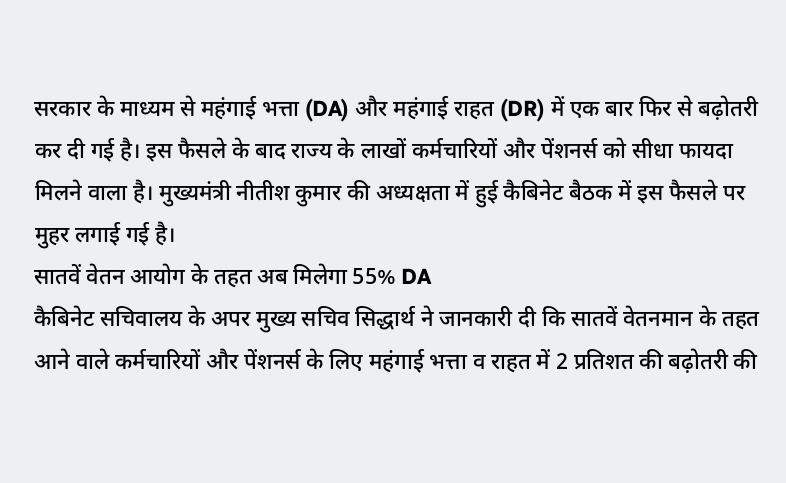सरकार के माध्यम से महंगाई भत्ता (DA) और महंगाई राहत (DR) में एक बार फिर से बढ़ोतरी कर दी गई है। इस फैसले के बाद राज्य के लाखों कर्मचारियों और पेंशनर्स को सीधा फायदा मिलने वाला है। मुख्यमंत्री नीतीश कुमार की अध्यक्षता में हुई कैबिनेट बैठक में इस फैसले पर मुहर लगाई गई है।
सातवें वेतन आयोग के तहत अब मिलेगा 55% DA
कैबिनेट सचिवालय के अपर मुख्य सचिव सिद्धार्थ ने जानकारी दी कि सातवें वेतनमान के तहत आने वाले कर्मचारियों और पेंशनर्स के लिए महंगाई भत्ता व राहत में 2 प्रतिशत की बढ़ोतरी की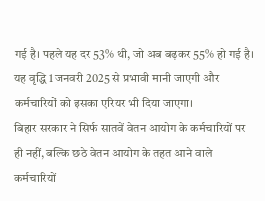गई है। पहले यह दर 53% थी, जो अब बढ़कर 55% हो गई है। यह वृद्धि 1 जनवरी 2025 से प्रभावी मानी जाएगी और कर्मचारियों को इसका एरियर भी दिया जाएगा।
बिहार सरकार ने सिर्फ सातवें वेतन आयोग के कर्मचारियों पर ही नहीं, बल्कि छठे वेतन आयोग के तहत आने वाले कर्मचारियों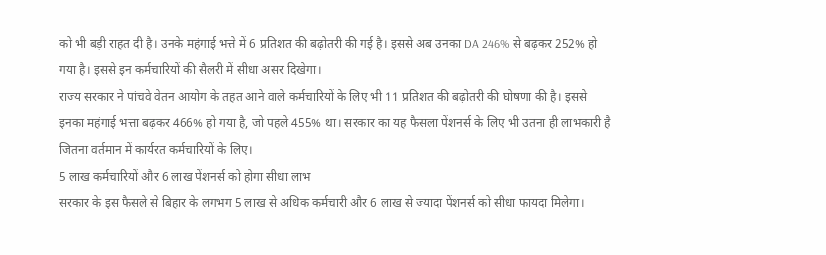को भी बड़ी राहत दी है। उनके महंगाई भत्ते में 6 प्रतिशत की बढ़ोतरी की गई है। इससे अब उनका DA 246% से बढ़कर 252% हो गया है। इससे इन कर्मचारियों की सैलरी में सीधा असर दिखेगा।
राज्य सरकार ने पांचवे वेतन आयोग के तहत आने वाले कर्मचारियों के लिए भी 11 प्रतिशत की बढ़ोतरी की घोषणा की है। इससे इनका महंगाई भत्ता बढ़कर 466% हो गया है, जो पहले 455% था। सरकार का यह फैसला पेंशनर्स के लिए भी उतना ही लाभकारी है जितना वर्तमान में कार्यरत कर्मचारियों के लिए।
5 लाख कर्मचारियों और 6 लाख पेंशनर्स को होगा सीधा लाभ
सरकार के इस फैसले से बिहार के लगभग 5 लाख से अधिक कर्मचारी और 6 लाख से ज्यादा पेंशनर्स को सीधा फायदा मिलेगा।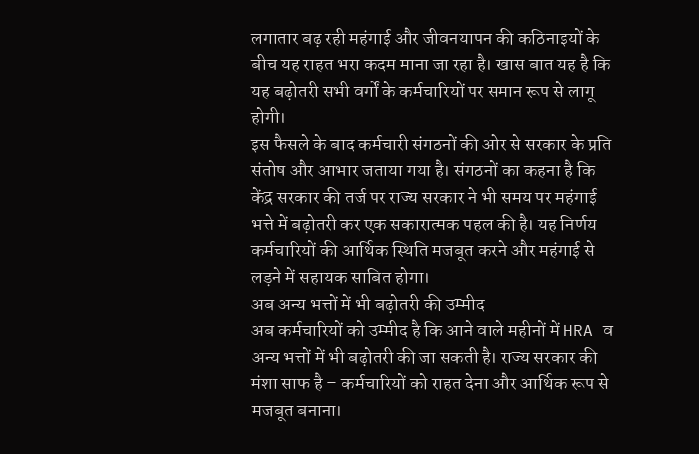लगातार बढ़ रही महंगाई और जीवनयापन की कठिनाइयों के बीच यह राहत भरा कदम माना जा रहा है। खास बात यह है कि यह बढ़ोतरी सभी वर्गों के कर्मचारियों पर समान रूप से लागू होगी।
इस फैसले के बाद कर्मचारी संगठनों की ओर से सरकार के प्रति संतोष और आभार जताया गया है। संगठनों का कहना है कि केंद्र सरकार की तर्ज पर राज्य सरकार ने भी समय पर महंगाई भत्ते में बढ़ोतरी कर एक सकारात्मक पहल की है। यह निर्णय कर्मचारियों की आर्थिक स्थिति मजबूत करने और महंगाई से लड़ने में सहायक साबित होगा।
अब अन्य भत्तों में भी बढ़ोतरी की उम्मीद
अब कर्मचारियों को उम्मीद है कि आने वाले महीनों में HRA व अन्य भत्तों में भी बढ़ोतरी की जा सकती है। राज्य सरकार की मंशा साफ है – कर्मचारियों को राहत देना और आर्थिक रूप से मजबूत बनाना।